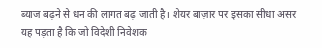ब्याज बढ़ने से धन की लागत बढ़ जाती है। शेयर बाज़ार पर इसका सीधा असर यह पड़ता है कि जो विदेशी निवेशक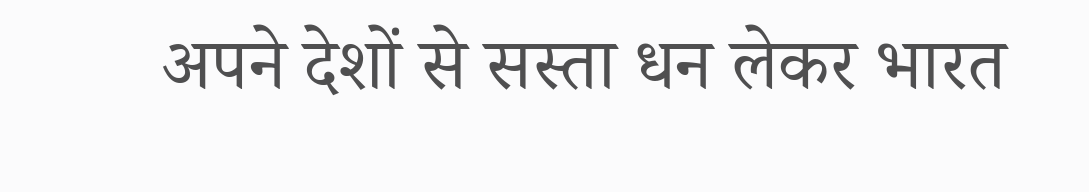अपने देशों से सस्ता धन लेकर भारत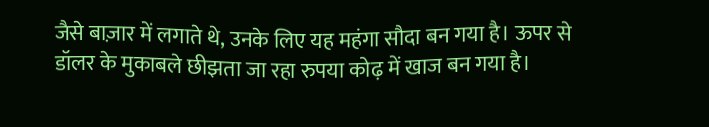जैसे बाज़ार में लगाते थे, उनके लिए यह महंगा सौदा बन गया है। ऊपर से डॉलर के मुकाबले छीझता जा रहा रुपया कोढ़ में खाज बन गया है।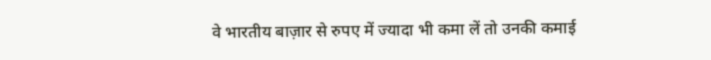वे भारतीय बाज़ार से रुपए में ज्यादा भी कमा लें तो उनकी कमाई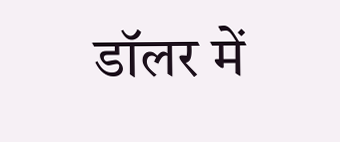डॉलर में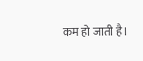कम हो जाती है।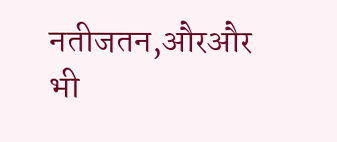नतीजतन,औरऔर भी